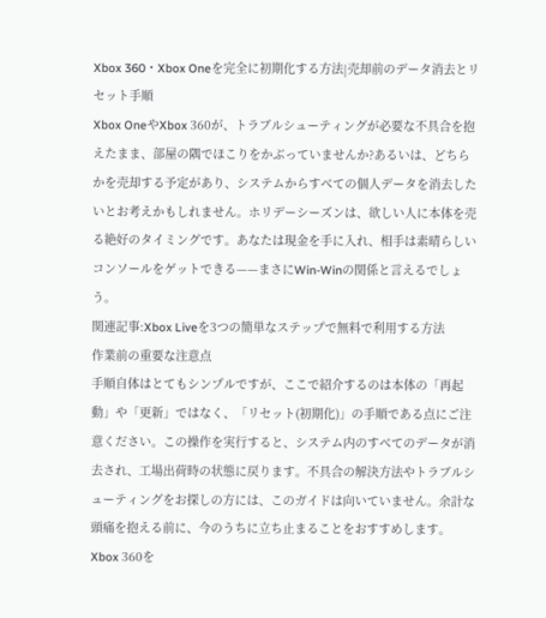Xbox 360・Xbox Oneを完全に初期化する方法|売却前のデータ消去とリセット手順
Xbox OneやXbox 360が、トラブルシューティングが必要な不具合を抱えたまま、部屋の隅でほこりをかぶっていませんか?あるいは、どちらかを売却する予定があり、システムからすべての個人データを消去したいとお考えかもしれません。ホリデーシーズンは、欲しい人に本体を売る絶好のタイミングです。あなたは現金を手に入れ、相手は素晴らしいコンソールをゲットできる——まさにWin-Winの関係と言えるでしょう。
関連記事:Xbox Liveを3つの簡単なステップで無料で利用する方法
作業前の重要な注意点
手順自体はとてもシンプルですが、ここで紹介するのは本体の「再起動」や「更新」ではなく、「リセット(初期化)」の手順である点にご注意ください。この操作を実行すると、システム内のすべてのデータが消去され、工場出荷時の状態に戻ります。不具合の解決方法やトラブルシューティングをお探しの方には、このガイドは向いていません。余計な頭痛を抱える前に、今のうちに立ち止まることをおすすめします。
Xbox 360を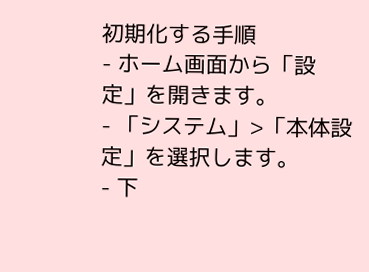初期化する手順
- ホーム画面から「設定」を開きます。
- 「システム」>「本体設定」を選択します。
- 下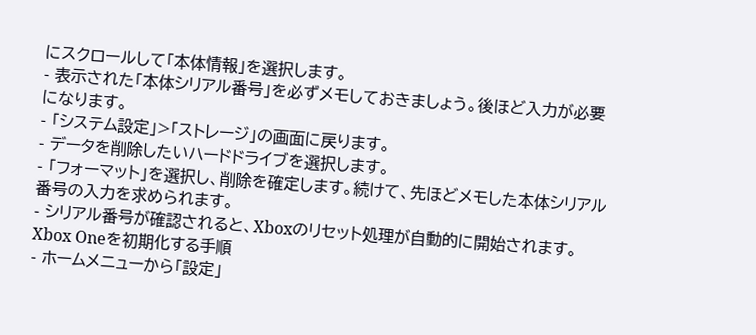にスクロールして「本体情報」を選択します。
- 表示された「本体シリアル番号」を必ずメモしておきましょう。後ほど入力が必要になります。
- 「システム設定」>「ストレージ」の画面に戻ります。
- データを削除したいハードドライブを選択します。
- 「フォーマット」を選択し、削除を確定します。続けて、先ほどメモした本体シリアル番号の入力を求められます。
- シリアル番号が確認されると、Xboxのリセット処理が自動的に開始されます。
Xbox Oneを初期化する手順
- ホームメニューから「設定」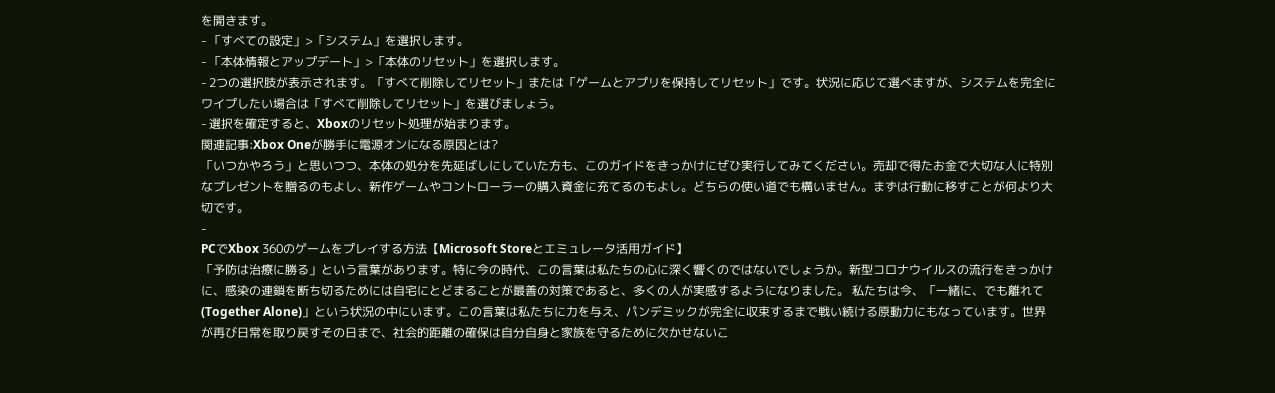を開きます。
- 「すべての設定」>「システム」を選択します。
- 「本体情報とアップデート」>「本体のリセット」を選択します。
- 2つの選択肢が表示されます。「すべて削除してリセット」または「ゲームとアプリを保持してリセット」です。状況に応じて選べますが、システムを完全にワイプしたい場合は「すべて削除してリセット」を選びましょう。
- 選択を確定すると、Xboxのリセット処理が始まります。
関連記事:Xbox Oneが勝手に電源オンになる原因とは?
「いつかやろう」と思いつつ、本体の処分を先延ばしにしていた方も、このガイドをきっかけにぜひ実行してみてください。売却で得たお金で大切な人に特別なプレゼントを贈るのもよし、新作ゲームやコントローラーの購入資金に充てるのもよし。どちらの使い道でも構いません。まずは行動に移すことが何より大切です。
-
PCでXbox 360のゲームをプレイする方法【Microsoft Storeとエミュレータ活用ガイド】
「予防は治療に勝る」という言葉があります。特に今の時代、この言葉は私たちの心に深く響くのではないでしょうか。新型コロナウイルスの流行をきっかけに、感染の連鎖を断ち切るためには自宅にとどまることが最善の対策であると、多くの人が実感するようになりました。 私たちは今、「一緒に、でも離れて(Together Alone)」という状況の中にいます。この言葉は私たちに力を与え、パンデミックが完全に収束するまで戦い続ける原動力にもなっています。世界が再び日常を取り戻すその日まで、社会的距離の確保は自分自身と家族を守るために欠かせないこ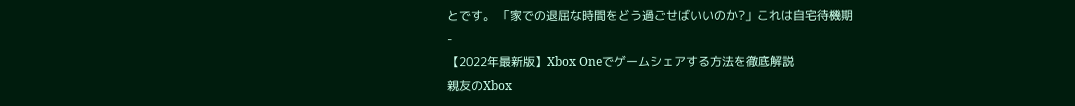とです。 「家での退屈な時間をどう過ごせばいいのか?」これは自宅待機期
-
【2022年最新版】Xbox Oneでゲームシェアする方法を徹底解説
親友のXbox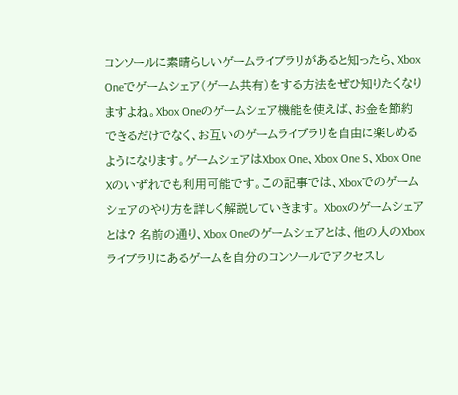コンソールに素晴らしいゲームライブラリがあると知ったら、Xbox Oneでゲームシェア(ゲーム共有)をする方法をぜひ知りたくなりますよね。Xbox Oneのゲームシェア機能を使えば、お金を節約できるだけでなく、お互いのゲームライブラリを自由に楽しめるようになります。ゲームシェアはXbox One、Xbox One S、Xbox One Xのいずれでも利用可能です。この記事では、Xboxでのゲームシェアのやり方を詳しく解説していきます。 Xboxのゲームシェアとは? 名前の通り、Xbox Oneのゲームシェアとは、他の人のXboxライブラリにあるゲームを自分のコンソールでアクセスし